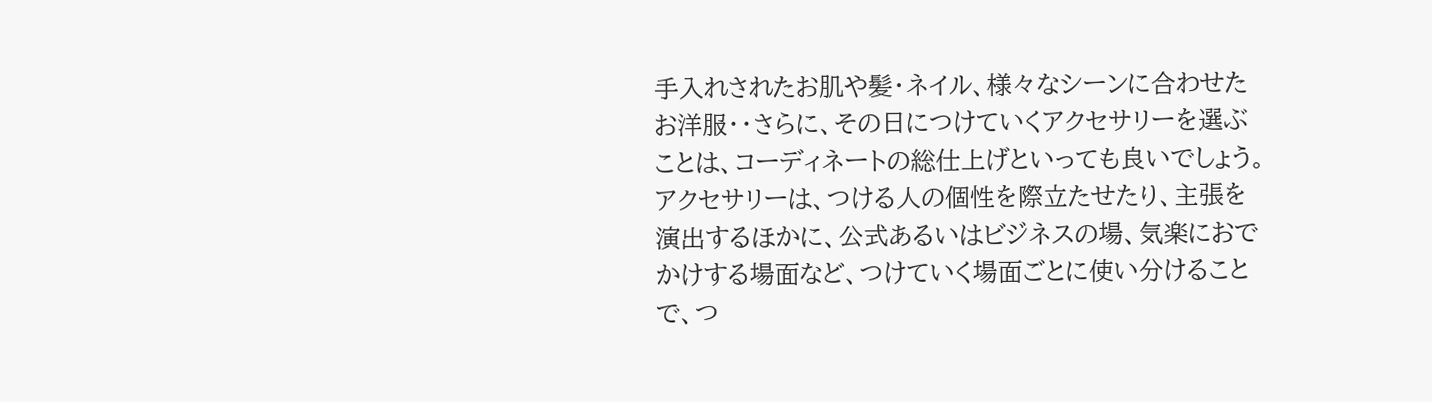手入れされたお肌や髪・ネイル、様々なシーンに合わせたお洋服・・さらに、その日につけていくアクセサリーを選ぶことは、コーディネートの総仕上げといっても良いでしょう。
アクセサリーは、つける人の個性を際立たせたり、主張を演出するほかに、公式あるいはビジネスの場、気楽におでかけする場面など、つけていく場面ごとに使い分けることで、つ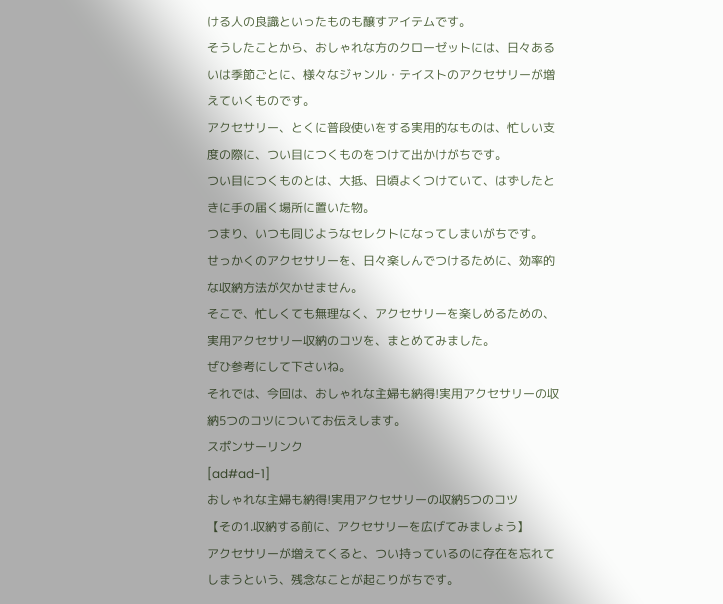ける人の良識といったものも醸すアイテムです。
そうしたことから、おしゃれな方のクローゼットには、日々あるいは季節ごとに、様々なジャンル・テイストのアクセサリーが増えていくものです。
アクセサリー、とくに普段使いをする実用的なものは、忙しい支度の際に、つい目につくものをつけて出かけがちです。
つい目につくものとは、大抵、日頃よくつけていて、はずしたときに手の届く場所に置いた物。
つまり、いつも同じようなセレクトになってしまいがちです。
せっかくのアクセサリーを、日々楽しんでつけるために、効率的な収納方法が欠かせません。
そこで、忙しくても無理なく、アクセサリーを楽しめるための、実用アクセサリー収納のコツを、まとめてみました。
ぜひ参考にして下さいね。
それでは、今回は、おしゃれな主婦も納得!実用アクセサリーの収納5つのコツについてお伝えします。
スポンサーリンク
[ad#ad-1]
おしゃれな主婦も納得!実用アクセサリーの収納5つのコツ
【その1.収納する前に、アクセサリーを広げてみましょう】
アクセサリーが増えてくると、つい持っているのに存在を忘れてしまうという、残念なことが起こりがちです。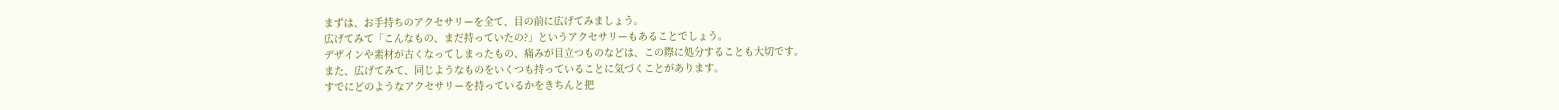まずは、お手持ちのアクセサリーを全て、目の前に広げてみましょう。
広げてみて「こんなもの、まだ持っていたの?」というアクセサリーもあることでしょう。
デザインや素材が古くなってしまったもの、痛みが目立つものなどは、この際に処分することも大切です。
また、広げてみて、同じようなものをいくつも持っていることに気づくことがあります。
すでにどのようなアクセサリーを持っているかをきちんと把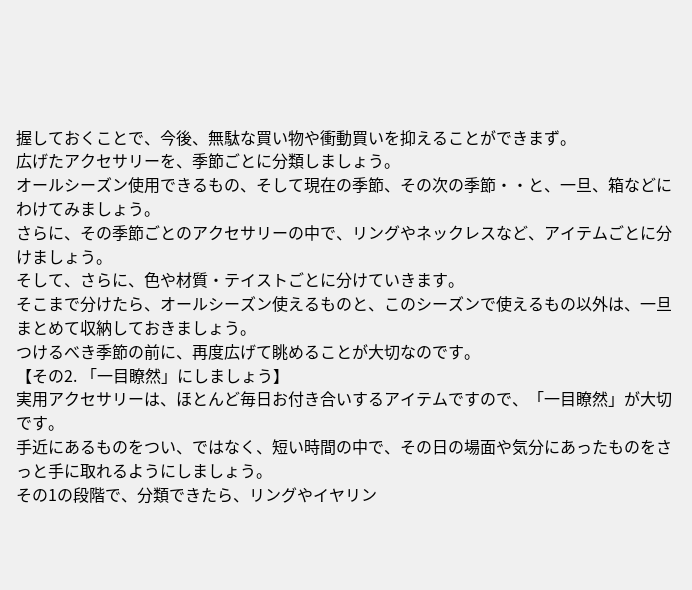握しておくことで、今後、無駄な買い物や衝動買いを抑えることができまず。
広げたアクセサリーを、季節ごとに分類しましょう。
オールシーズン使用できるもの、そして現在の季節、その次の季節・・と、一旦、箱などにわけてみましょう。
さらに、その季節ごとのアクセサリーの中で、リングやネックレスなど、アイテムごとに分けましょう。
そして、さらに、色や材質・テイストごとに分けていきます。
そこまで分けたら、オールシーズン使えるものと、このシーズンで使えるもの以外は、一旦まとめて収納しておきましょう。
つけるべき季節の前に、再度広げて眺めることが大切なのです。
【その2. 「一目瞭然」にしましょう】
実用アクセサリーは、ほとんど毎日お付き合いするアイテムですので、「一目瞭然」が大切です。
手近にあるものをつい、ではなく、短い時間の中で、その日の場面や気分にあったものをさっと手に取れるようにしましょう。
その1の段階で、分類できたら、リングやイヤリン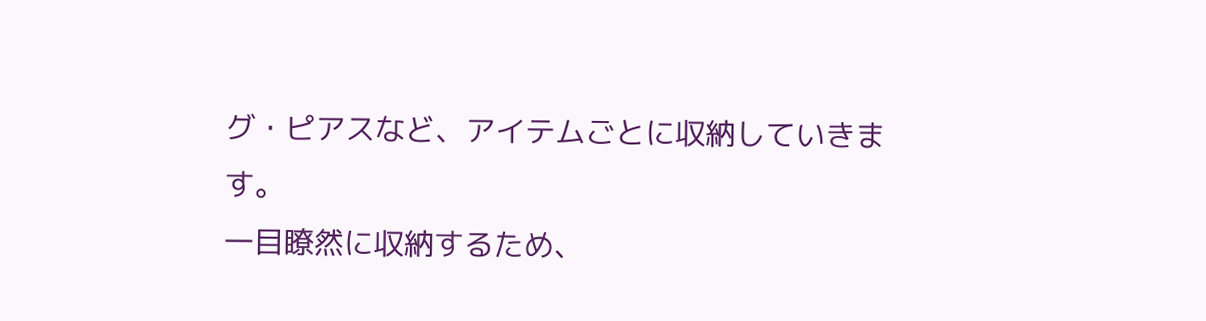グ・ピアスなど、アイテムごとに収納していきます。
一目瞭然に収納するため、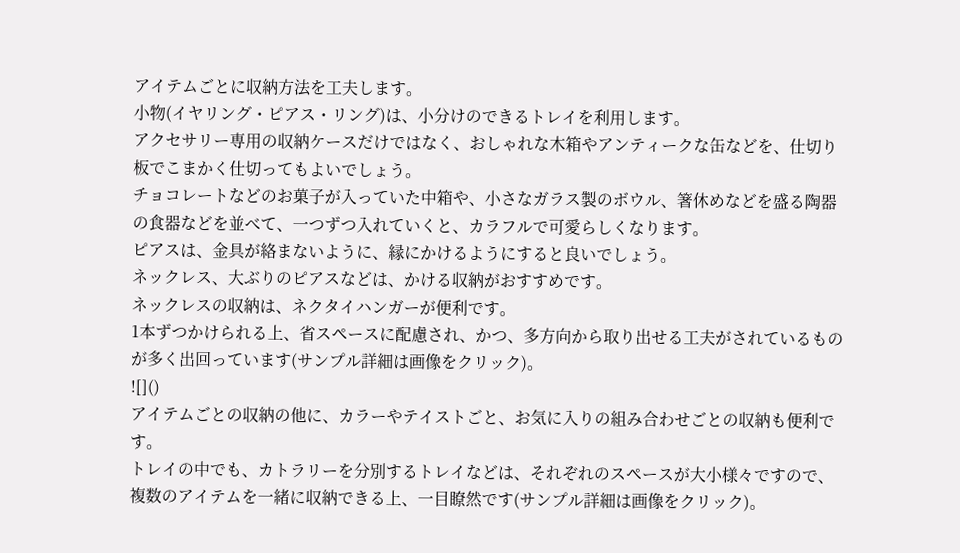アイテムごとに収納方法を工夫します。
小物(イヤリング・ピアス・リング)は、小分けのできるトレイを利用します。
アクセサリー専用の収納ケースだけではなく、おしゃれな木箱やアンティークな缶などを、仕切り板でこまかく仕切ってもよいでしょう。
チョコレートなどのお菓子が入っていた中箱や、小さなガラス製のボウル、箸休めなどを盛る陶器の食器などを並べて、一つずつ入れていくと、カラフルで可愛らしくなります。
ピアスは、金具が絡まないように、縁にかけるようにすると良いでしょう。
ネックレス、大ぶりのピアスなどは、かける収納がおすすめです。
ネックレスの収納は、ネクタイハンガーが便利です。
1本ずつかけられる上、省スペースに配慮され、かつ、多方向から取り出せる工夫がされているものが多く出回っています(サンプル詳細は画像をクリック)。
![]()
アイテムごとの収納の他に、カラーやテイストごと、お気に入りの組み合わせごとの収納も便利です。
トレイの中でも、カトラリーを分別するトレイなどは、それぞれのスペースが大小様々ですので、複数のアイテムを一緒に収納できる上、一目瞭然です(サンプル詳細は画像をクリック)。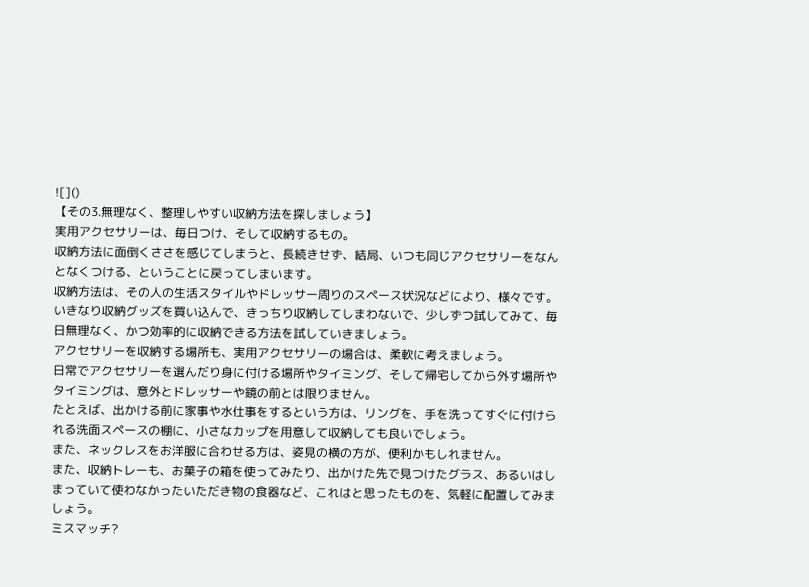![]()
【その3.無理なく、整理しやすい収納方法を探しましょう】
実用アクセサリーは、毎日つけ、そして収納するもの。
収納方法に面倒くささを感じてしまうと、長続きせず、結局、いつも同じアクセサリーをなんとなくつける、ということに戻ってしまいます。
収納方法は、その人の生活スタイルやドレッサー周りのスペース状況などにより、様々です。
いきなり収納グッズを買い込んで、きっちり収納してしまわないで、少しずつ試してみて、毎日無理なく、かつ効率的に収納できる方法を試していきましょう。
アクセサリーを収納する場所も、実用アクセサリーの場合は、柔軟に考えましょう。
日常でアクセサリーを選んだり身に付ける場所やタイミング、そして帰宅してから外す場所やタイミングは、意外とドレッサーや鏡の前とは限りません。
たとえば、出かける前に家事や水仕事をするという方は、リングを、手を洗ってすぐに付けられる洗面スペースの棚に、小さなカップを用意して収納しても良いでしょう。
また、ネックレスをお洋服に合わせる方は、姿見の横の方が、便利かもしれません。
また、収納トレーも、お菓子の箱を使ってみたり、出かけた先で見つけたグラス、あるいはしまっていて使わなかったいただき物の食器など、これはと思ったものを、気軽に配置してみましょう。
ミスマッチ?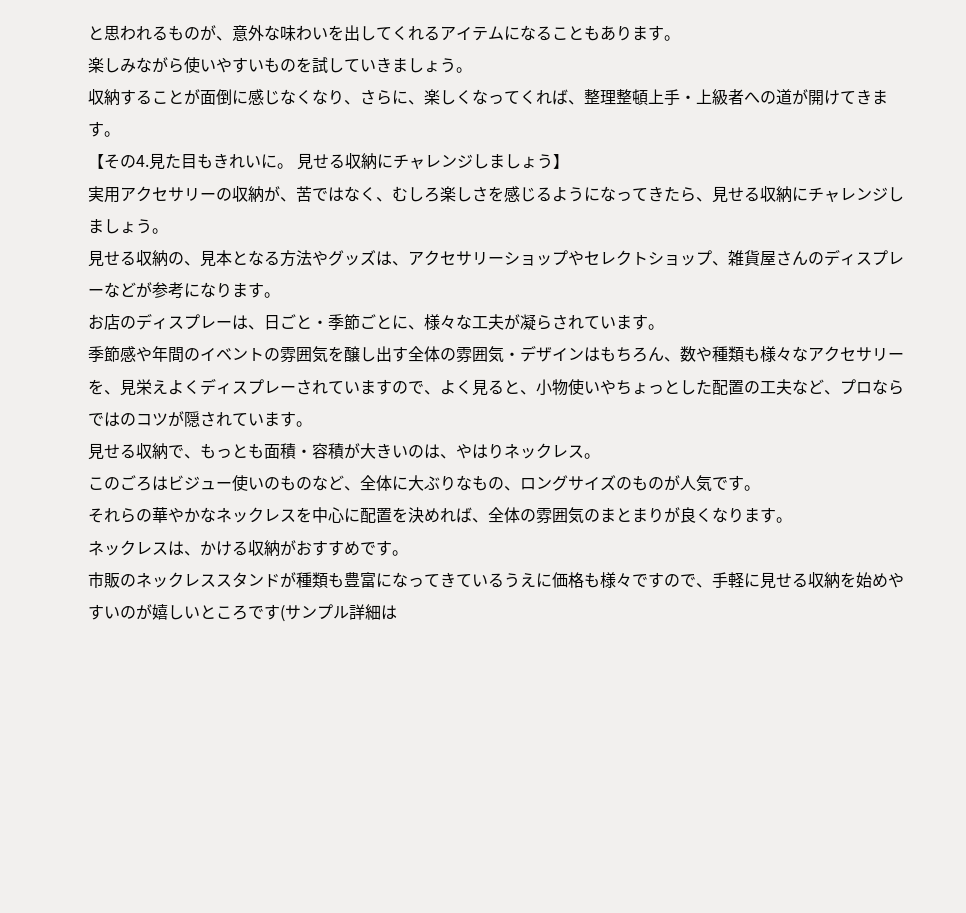と思われるものが、意外な味わいを出してくれるアイテムになることもあります。
楽しみながら使いやすいものを試していきましょう。
収納することが面倒に感じなくなり、さらに、楽しくなってくれば、整理整頓上手・上級者への道が開けてきます。
【その4.見た目もきれいに。 見せる収納にチャレンジしましょう】
実用アクセサリーの収納が、苦ではなく、むしろ楽しさを感じるようになってきたら、見せる収納にチャレンジしましょう。
見せる収納の、見本となる方法やグッズは、アクセサリーショップやセレクトショップ、雑貨屋さんのディスプレーなどが参考になります。
お店のディスプレーは、日ごと・季節ごとに、様々な工夫が凝らされています。
季節感や年間のイベントの雰囲気を醸し出す全体の雰囲気・デザインはもちろん、数や種類も様々なアクセサリーを、見栄えよくディスプレーされていますので、よく見ると、小物使いやちょっとした配置の工夫など、プロならではのコツが隠されています。
見せる収納で、もっとも面積・容積が大きいのは、やはりネックレス。
このごろはビジュー使いのものなど、全体に大ぶりなもの、ロングサイズのものが人気です。
それらの華やかなネックレスを中心に配置を決めれば、全体の雰囲気のまとまりが良くなります。
ネックレスは、かける収納がおすすめです。
市販のネックレススタンドが種類も豊富になってきているうえに価格も様々ですので、手軽に見せる収納を始めやすいのが嬉しいところです(サンプル詳細は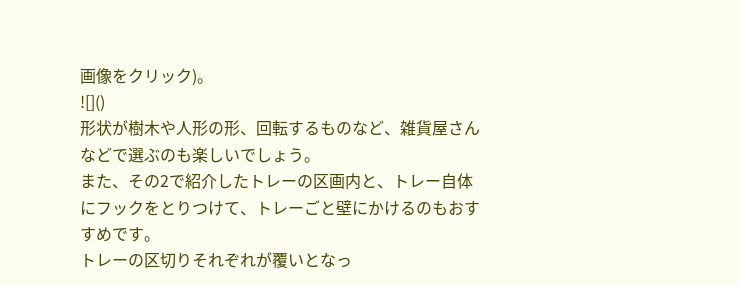画像をクリック)。
![]()
形状が樹木や人形の形、回転するものなど、雑貨屋さんなどで選ぶのも楽しいでしょう。
また、その2で紹介したトレーの区画内と、トレー自体にフックをとりつけて、トレーごと壁にかけるのもおすすめです。
トレーの区切りそれぞれが覆いとなっ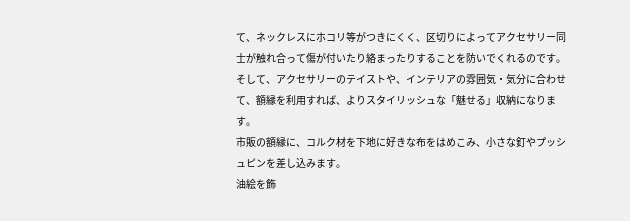て、ネックレスにホコリ等がつきにくく、区切りによってアクセサリー同士が触れ合って傷が付いたり絡まったりすることを防いでくれるのです。
そして、アクセサリーのテイストや、インテリアの雰囲気・気分に合わせて、額縁を利用すれば、よりスタイリッシュな「魅せる」収納になります。
市販の額縁に、コルク材を下地に好きな布をはめこみ、小さな釘やプッシュピンを差し込みます。
油絵を飾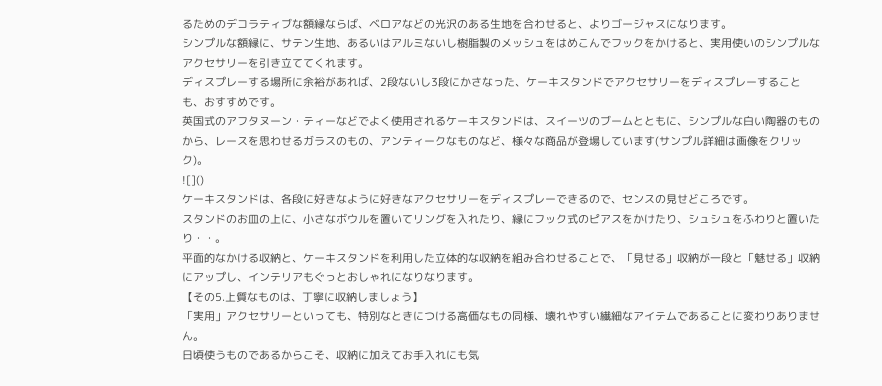るためのデコラティブな額縁ならば、ベロアなどの光沢のある生地を合わせると、よりゴージャスになります。
シンプルな額縁に、サテン生地、あるいはアルミないし樹脂製のメッシュをはめこんでフックをかけると、実用使いのシンプルなアクセサリーを引き立ててくれます。
ディスプレーする場所に余裕があれば、2段ないし3段にかさなった、ケーキスタンドでアクセサリーをディスプレーすることも、おすすめです。
英国式のアフタヌーン・ティーなどでよく使用されるケーキスタンドは、スイーツのブームとともに、シンプルな白い陶器のものから、レースを思わせるガラスのもの、アンティークなものなど、様々な商品が登場しています(サンプル詳細は画像をクリック)。
![]()
ケーキスタンドは、各段に好きなように好きなアクセサリーをディスプレーできるので、センスの見せどころです。
スタンドのお皿の上に、小さなボウルを置いてリングを入れたり、縁にフック式のピアスをかけたり、シュシュをふわりと置いたり・・。
平面的なかける収納と、ケーキスタンドを利用した立体的な収納を組み合わせることで、「見せる」収納が一段と「魅せる」収納にアップし、インテリアもぐっとおしゃれになりなります。
【その5.上質なものは、丁寧に収納しましょう】
「実用」アクセサリーといっても、特別なときにつける高価なもの同様、壊れやすい繊細なアイテムであることに変わりありません。
日頃使うものであるからこそ、収納に加えてお手入れにも気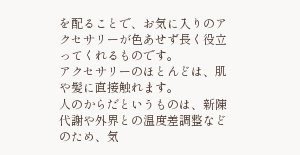を配ることで、お気に入りのアクセサリーが色あせず長く役立ってくれるものです。
アクセサリーのほとんどは、肌や髪に直接触れます。
人のからだというものは、新陳代謝や外界との温度差調整などのため、気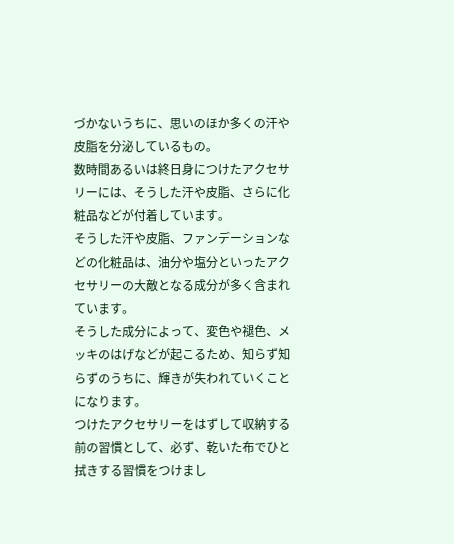づかないうちに、思いのほか多くの汗や皮脂を分泌しているもの。
数時間あるいは終日身につけたアクセサリーには、そうした汗や皮脂、さらに化粧品などが付着しています。
そうした汗や皮脂、ファンデーションなどの化粧品は、油分や塩分といったアクセサリーの大敵となる成分が多く含まれています。
そうした成分によって、変色や褪色、メッキのはげなどが起こるため、知らず知らずのうちに、輝きが失われていくことになります。
つけたアクセサリーをはずして収納する前の習慣として、必ず、乾いた布でひと拭きする習慣をつけまし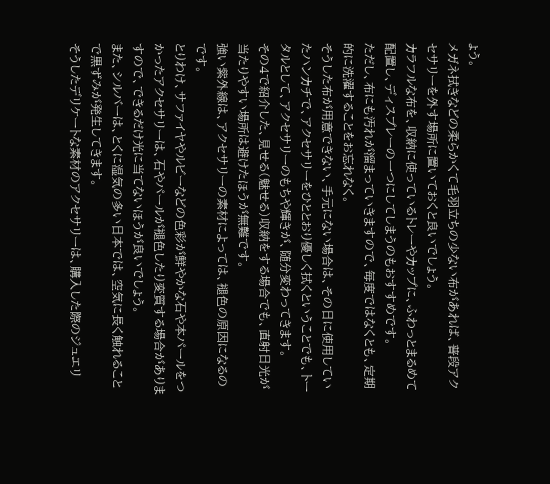ょう。
メガネ拭きなどの柔らかくて毛羽立ちの少ない布があれば、普段アクセサリーを外す場所に置いておくと良いでしょう。
カラフルな布を、収納に使っているトレーやカップに、ふわっとまるめて配置し、ディスプレーの一つにしてしまうのもおすすめです。
ただし、布にも汚れが溜まっていきますので、毎度ではなくとも、定期的に洗濯することをお忘れなく。
そうした布が用意できない、手元にない場合は、その日に使用していたハンカチで、アクセサリーをひととおり優しく拭くということでも、トータルとして、アクセサリーのもちや輝きが、随分変わってきます。
その4で紹介した、見せる(魅せる)収納をする場合でも、直射日光が当たりやすい場所は避けたほうが無難です。
強い紫外線は、アクセサリーの素材によっては、褪色の原因になるのです。
とりわけ、サファイヤやルビーなどの色彩が鮮やかな石や本パールをつかったアクセサリーは、石やパールが褪色したり変質する場合がありますので、できるだけ光に当てないほうが良いでしょう。
また、シルバーは、とくに湿気の多い日本では、空気に長く触れることで黒ずみが発生してきます。
そうしたデリケートな素材のアクセサリーは、購入した際のジュエリ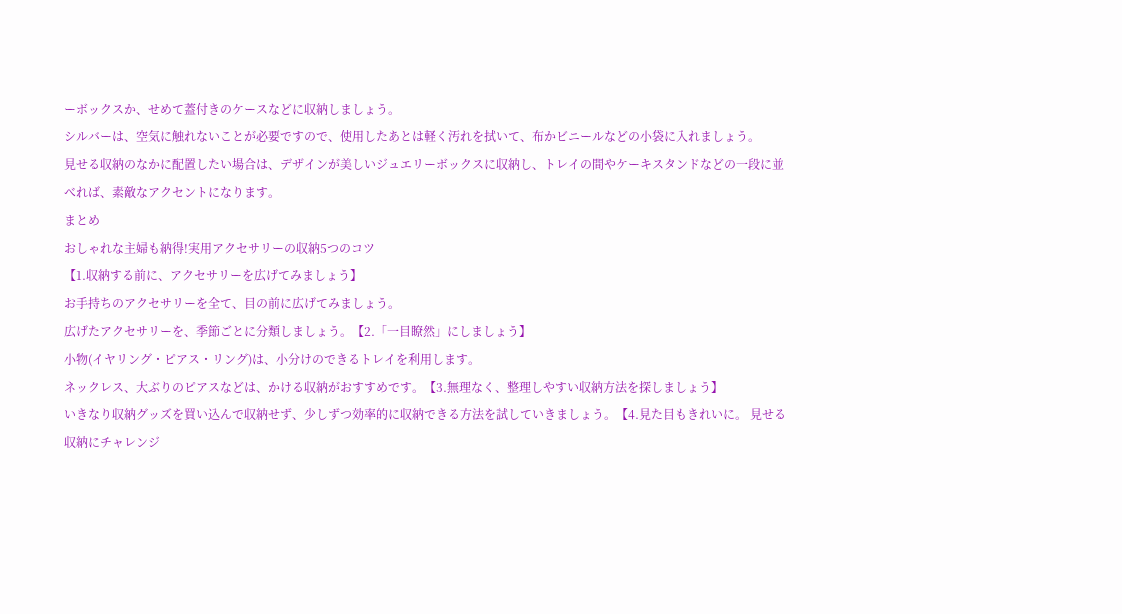ーボックスか、せめて蓋付きのケースなどに収納しましょう。
シルバーは、空気に触れないことが必要ですので、使用したあとは軽く汚れを拭いて、布かビニールなどの小袋に入れましょう。
見せる収納のなかに配置したい場合は、デザインが美しいジュエリーボックスに収納し、トレイの間やケーキスタンドなどの一段に並べれば、素敵なアクセントになります。
まとめ
おしゃれな主婦も納得!実用アクセサリーの収納5つのコツ
【1.収納する前に、アクセサリーを広げてみましょう】
お手持ちのアクセサリーを全て、目の前に広げてみましょう。
広げたアクセサリーを、季節ごとに分類しましょう。【2.「一目瞭然」にしましょう】
小物(イヤリング・ピアス・リング)は、小分けのできるトレイを利用します。
ネックレス、大ぶりのピアスなどは、かける収納がおすすめです。【3.無理なく、整理しやすい収納方法を探しましょう】
いきなり収納グッズを買い込んで収納せず、少しずつ効率的に収納できる方法を試していきましょう。【4.見た目もきれいに。 見せる収納にチャレンジ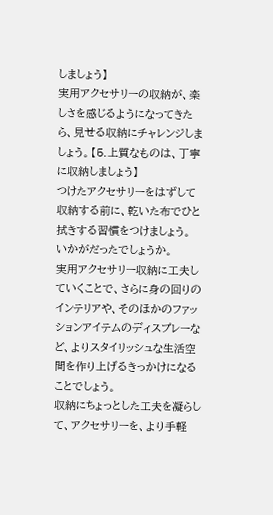しましょう】
実用アクセサリーの収納が、楽しさを感じるようになってきたら、見せる収納にチャレンジしましょう。【5.上質なものは、丁寧に収納しましょう】
つけたアクセサリーをはずして収納する前に、乾いた布でひと拭きする習慣をつけましょう。
いかがだったでしょうか。
実用アクセサリー収納に工夫していくことで、さらに身の回りのインテリアや、そのほかのファッションアイテムのディスプレーなど、よりスタイリッシュな生活空間を作り上げるきっかけになることでしょう。
収納にちょっとした工夫を凝らして、アクセサリーを、より手軽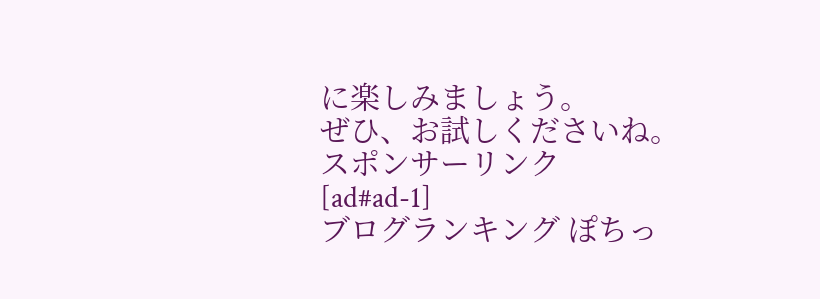に楽しみましょう。
ぜひ、お試しくださいね。
スポンサーリンク
[ad#ad-1]
ブログランキング ぽちっ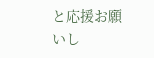と応援お願いし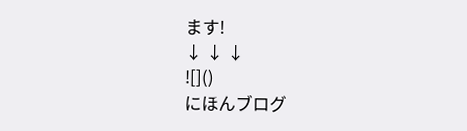ます!
↓ ↓ ↓
![]()
にほんブログ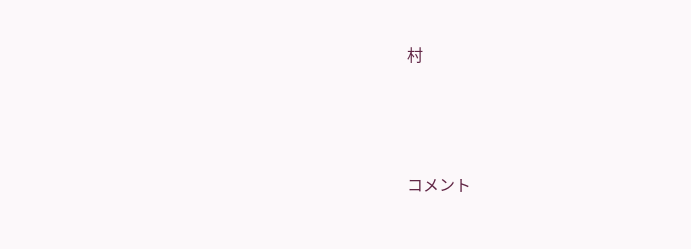村




コメント